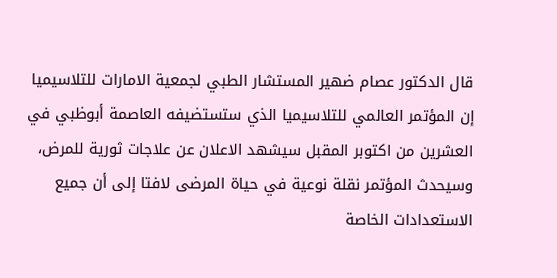قال الدكتور عصام ضهير المستشار الطبي لجمعية الامارات للتلاسيميا إن المؤتمر العالمي للتلاسيميا الذي ستستضيفه العاصمة أبوظبي في العشرين من اكتوبر المقبل سيشهد الاعلان عن علاجات ثورية للمرض، وسيحدث المؤتمر نقلة نوعية في حياة المرضى لافتا إلى أن جميع الاستعدادات الخاصة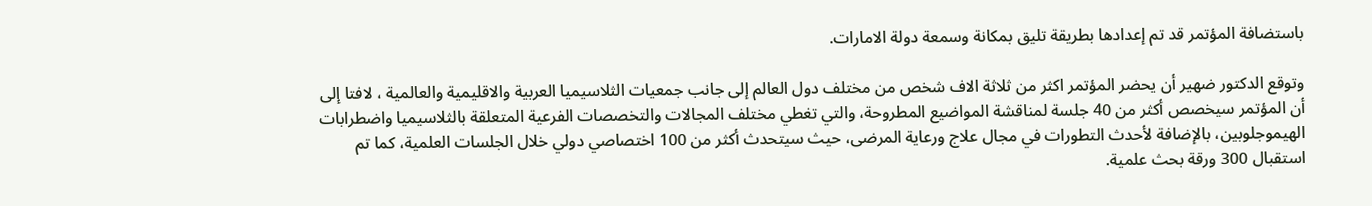باستضافة المؤتمر قد تم إعدادها بطريقة تليق بمكانة وسمعة دولة الامارات.

وتوقع الدكتور ضهير أن يحضر المؤتمر اكثر من ثلاثة الاف شخص من مختلف دول العالم إلى جانب جمعيات الثلاسيميا العربية والاقليمية والعالمية ، لافتا إلى أن المؤتمر سيخصص أكثر من 40 جلسة لمناقشة المواضيع المطروحة، والتي تغطي مختلف المجالات والتخصصات الفرعية المتعلقة بالثلاسيميا واضطرابات الهيموجلوبين، بالإضافة لأحدث التطورات في مجال علاج ورعاية المرضى، حيث سيتحدث أكثر من 100 اختصاصي دولي خلال الجلسات العلمية، كما تم استقبال 300 ورقة بحث علمية.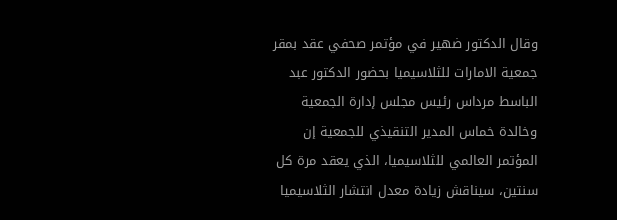وقال الدكتور ضهير في مؤتمر صحفي عقد بمقر جمعية الامارات للثلاسيميا بحضور الدكتور عبد الباسط مرداس رئيس مجلس إدارة الجمعية وخالدة خماس المدير التنقيذي للجمعية إن المؤتمر العالمي للثلاسيميا، الذي يعقد مرة كل سنتين، سيناقش زيادة معدل انتشار الثلاسيميا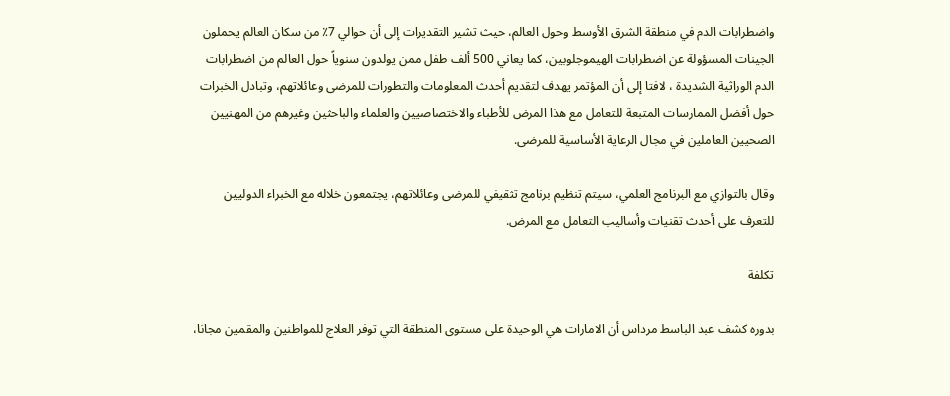واضطرابات الدم في منطقة الشرق الأوسط وحول العالم، حيث تشير التقديرات إلى أن حوالي 7٪ من سكان العالم يحملون الجينات المسؤولة عن اضطرابات الهيموجلوبين، كما يعاني 500 ألف طفل ممن يولدون سنوياً حول العالم من اضطرابات الدم الوراثية الشديدة ، لافتا إلى أن المؤتمر يهدف لتقديم أحدث المعلومات والتطورات للمرضى وعائلاتهم، وتبادل الخبرات حول أفضل الممارسات المتبعة للتعامل مع هذا المرض للأطباء والاختصاصيين والعلماء والباحثين وغيرهم من المهنيين الصحيين العاملين في مجال الرعاية الأساسية للمرضى.

وقال بالتوازي مع البرنامج العلمي، سيتم تنظيم برنامج تثقيفي للمرضى وعائلاتهم، يجتمعون خلاله مع الخبراء الدوليين للتعرف على أحدث تقنيات وأساليب التعامل مع المرض.

تكلفة

بدوره كشف عبد الباسط مرداس أن الامارات هي الوحيدة على مستوى المنطقة التي توفر العلاج للمواطنين والمقمين مجانا،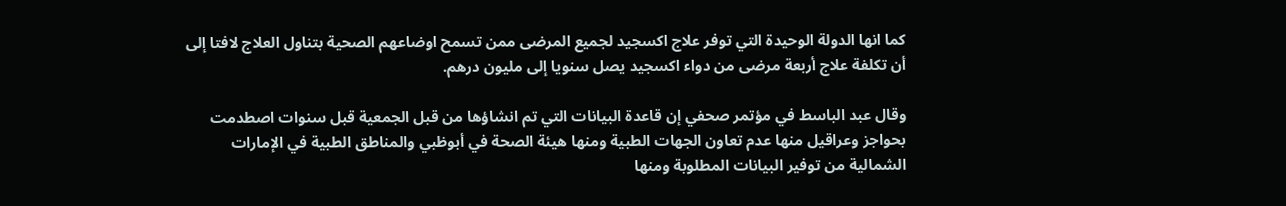كما انها الدولة الوحيدة التي توفر علاج اكسجيد لجميع المرضى ممن تسمح اوضاعهم الصحية بتناول العلاج لافتا إلى أن تكلفة علاج أربعة مرضى من دواء اكسجيد يصل سنويا إلى مليون درهم.

وقال عبد الباسط في مؤتمر صحفي إن قاعدة البيانات التي تم انشاؤها من قبل الجمعية قبل سنوات اصطدمت بحواجز وعراقيل منها عدم تعاون الجهات الطبية ومنها هيئة الصحة في أبوظبي والمناطق الطبية في الإمارات الشمالية من توفير البيانات المطلوبة ومنها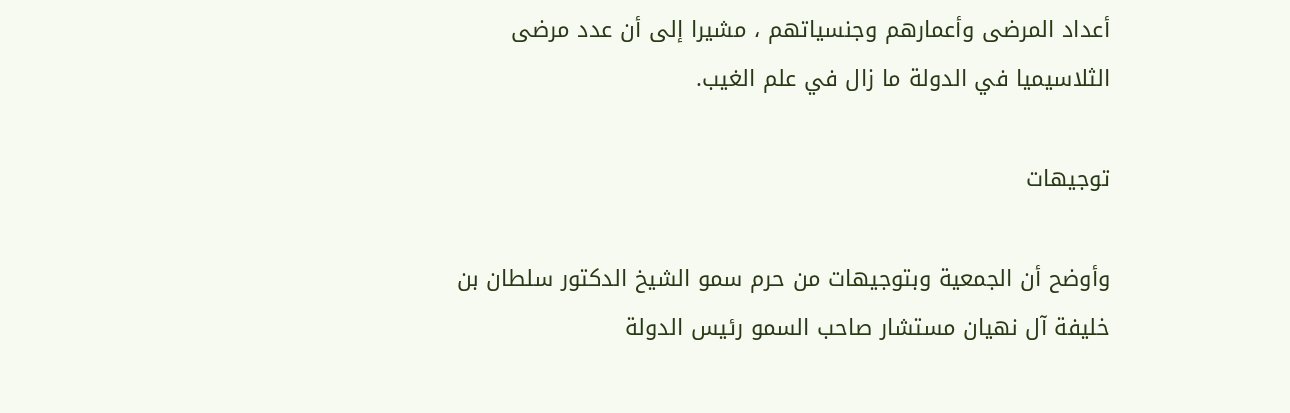أعداد المرضى وأعمارهم وجنسياتهم ، مشيرا إلى أن عدد مرضى الثلاسيميا في الدولة ما زال في علم الغيب.

توجيهات

وأوضح أن الجمعية وبتوجيهات من حرم سمو الشيخ الدكتور سلطان بن خليفة آل نهيان مستشار صاحب السمو رئيس الدولة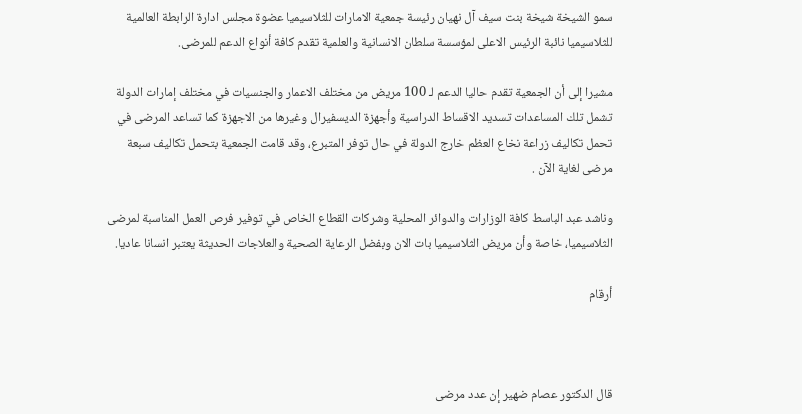سمو الشيخة شيخة بنت سيف آل نهيان رئيسة جمعية الامارات للثلاسيميا عضوة مجلس ادارة الرابطة العالمية للثلاسيميا نائبة الرئيس الاعلى لمؤسسة سلطان الانسانية والعلمية تقدم كافة أنواع الدعم للمرضى.

مشيرا إلى أن الجمعية تقدم حاليا الدعم لـ 100 مريض من مختلف الاعمار والجنسيات في مختلف إمارات الدولة تشمل تلك المساعدات تسديد الاقساط الدراسية وأجهزة الديسفيرال وغيرها من الاجهزة كما تساعد المرضى في تحمل تكاليف زراعة نخاع العظم خارج الدولة في حال توفر المتبرع، وقد قامت الجمعية بتحمل تكاليف سبعة مرضى لغاية الآن .

وناشد عبد الباسط كافة الوزارات والدوائر المحلية وشركات القطاع الخاص في توفير فرص العمل المناسبة لمرضى الثلاسيميا، خاصة وأن مريض الثلاسيميا بات الان وبفضل الرعاية الصحية والعلاجات الحديثة يعتبر انسانا عاديا.

أرقام



قال الدكتور عصام ضهير إن عدد مرضى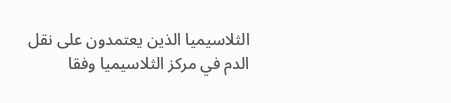الثلاسيميا الذين يعتمدون على نقل الدم في مركز الثلاسيميا وفقا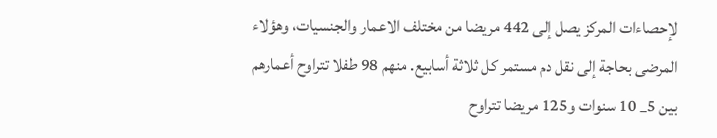لإحصاءات المركز يصل إلى 442 مريضا من مختلف الاعمار والجنسيات، وهؤلاء المرضى بحاجة إلى نقل دم مستمر كل ثلاثة أسابيع. منهم 98 طفلا تتراوح أعمارهم بين 5_ 10 سنوات و125 مريضا تتراوح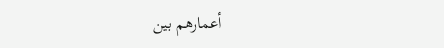أعمارهم بين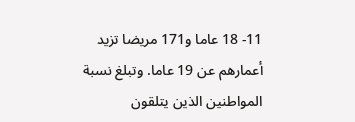11- 18 عاما و171 مريضا تزيد أعمارهم عن 19 عاما. وتبلغ نسبة المواطنين الذين يتلقون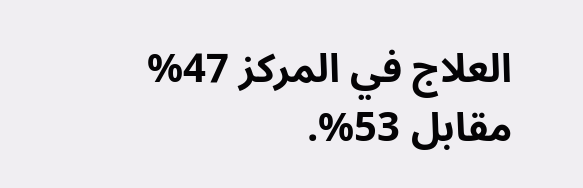العلاج في المركز 47% مقابل 53%.